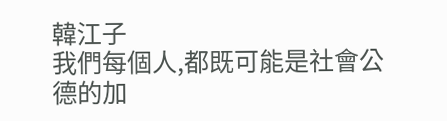韓江子
我們每個人,都既可能是社會公德的加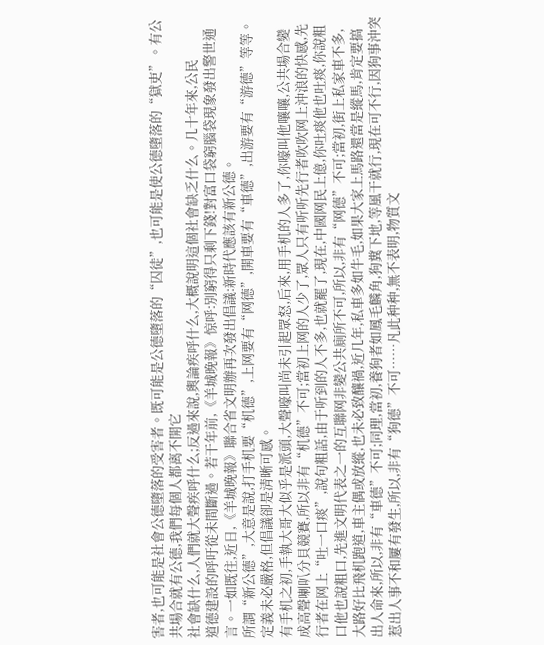害者,也可能是社會公德墮落的受害者。既可能是公德墮落的“囚徒”,也可能是使公德墮落的“獄吏”。有公共場合就有公德,我們每個人都离不開它
社會缺什么,人們就大聲疾呼什么;反過來說,輿論疾呼什么,大概說明這個社會缺乏什么。几十年來,公民
道德建設的呼吁從未間斷過。若干年前,《羊城晚報》惊呼:別窮得只剩下錢!對富口袋窮腦袋現象發出警世通言。一如既往,近日,《羊城晚報》聯合省文明辦再次發出倡議:新時代應該有新公德。
所謂“新公德”,大意是說,打手机要“机德”,上网要有“网德”,開車要有“車德”,出游要有“游德”等等。定義未必嚴格,但倡議卻是清晰可感。
有手机之初,手執大哥大似乎是派頭,大聲嚎叫尚未引起眾怒,后來,用手机的人多了,你嚎叫他嚷嚷,公共場合變成高聲喇叭分貝競賽,所以非有“机德”不可;當初上网的人少了,眾人只有听听先行者吹吹网上沖浪的快感,先行者在网上“吐一口痰”,說句粗話,由于听到的人不多,也就罷了,現在,中國网民上億,你吐痰他也吐痰,你說粗口他也說粗口,先進文明代表之一的互聯网非變公共廁所不可,所以,非有“网德”不可;當初,街上私家車不多,大路好比飛机跑道,車主偶或放縱,也未必致釀禍,近几年,私車多如牛毛,如果大家上馬路還當是縱馬,肯定要搞出人命來,所以,非有“車德”不可;同理,當初,養狗者如鳳毛麟角,狗糞下地,等風干就行,現在可不行,因狗事沖突惹出人事不和屢有發生,所以,非有“狗德”不可……凡此种种,無不表明,物質文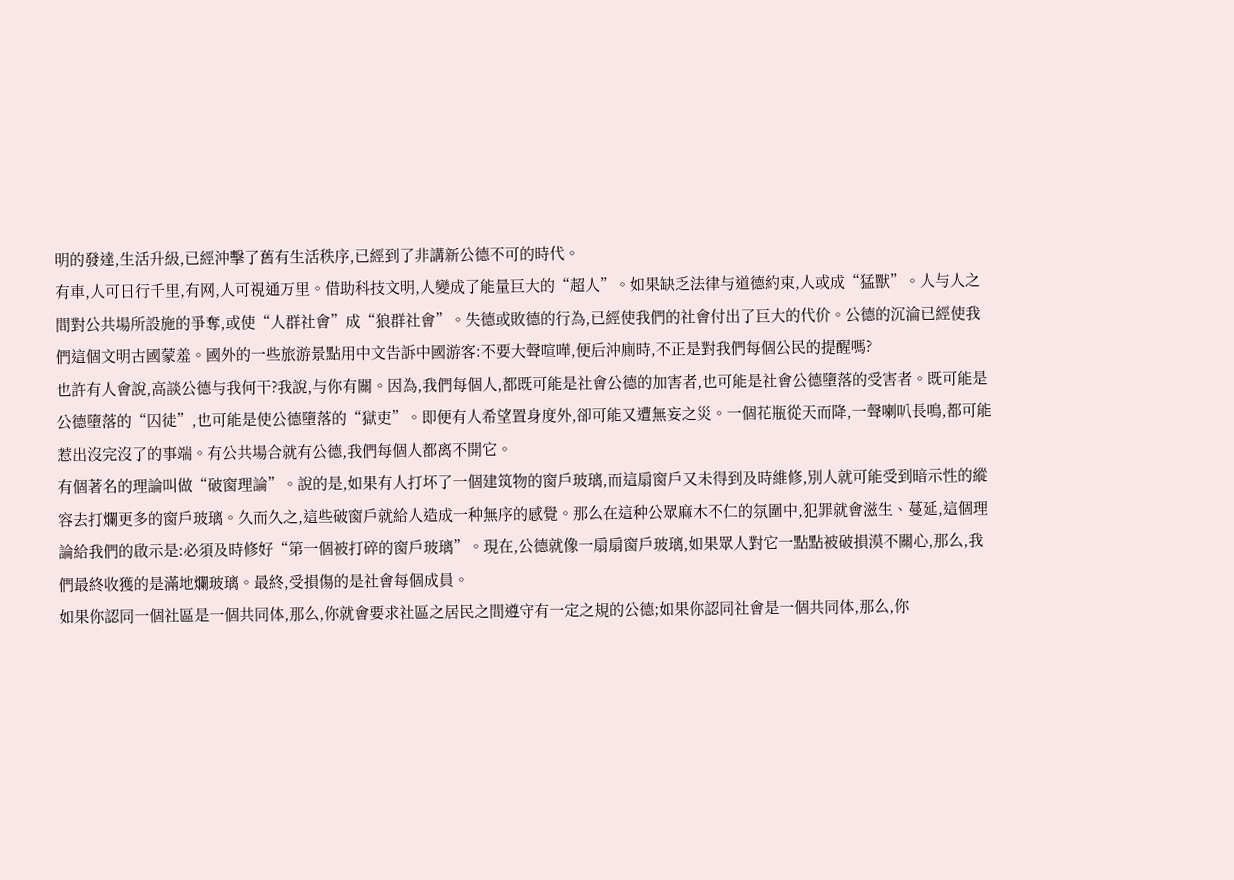明的發達,生活升級,已經沖擊了舊有生活秩序,已經到了非講新公德不可的時代。
有車,人可日行千里,有网,人可視通万里。借助科技文明,人變成了能量巨大的“超人”。如果缺乏法律与道德約束,人或成“猛獸”。人与人之間對公共場所設施的爭奪,或使“人群社會”成“狼群社會”。失德或敗德的行為,已經使我們的社會付出了巨大的代价。公德的沉淪已經使我們這個文明古國蒙羞。國外的一些旅游景點用中文告訴中國游客:不要大聲喧嘩,便后沖廁時,不正是對我們每個公民的提醒嗎?
也許有人會說,高談公德与我何干?我說,与你有關。因為,我們每個人,都既可能是社會公德的加害者,也可能是社會公德墮落的受害者。既可能是公德墮落的“囚徒”,也可能是使公德墮落的“獄吏”。即便有人希望置身度外,卻可能又遭無妄之災。一個花瓶從天而降,一聲喇叭長鳴,都可能惹出沒完沒了的事端。有公共場合就有公德,我們每個人都离不開它。
有個著名的理論叫做“破窗理論”。說的是,如果有人打坏了一個建筑物的窗戶玻璃,而這扇窗戶又未得到及時維修,別人就可能受到暗示性的縱容去打爛更多的窗戶玻璃。久而久之,這些破窗戶就給人造成一种無序的感覺。那么在這种公眾麻木不仁的氛圍中,犯罪就會滋生、蔓延,這個理論給我們的啟示是:必須及時修好“第一個被打碎的窗戶玻璃”。現在,公德就像一扇扇窗戶玻璃,如果眾人對它一點點被破損漠不關心,那么,我們最終收獲的是滿地爛玻璃。最終,受損傷的是社會每個成員。
如果你認同一個社區是一個共同体,那么,你就會要求社區之居民之間遵守有一定之規的公德;如果你認同社會是一個共同体,那么,你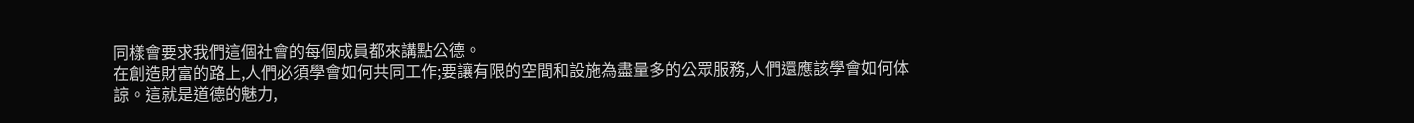同樣會要求我們這個社會的每個成員都來講點公德。
在創造財富的路上,人們必須學會如何共同工作;要讓有限的空間和設施為盡量多的公眾服務,人們還應該學會如何体諒。這就是道德的魅力,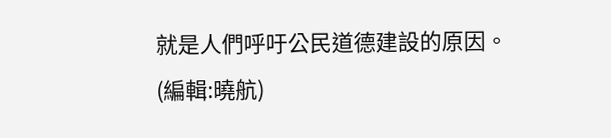就是人們呼吁公民道德建設的原因。
(編輯:曉航)